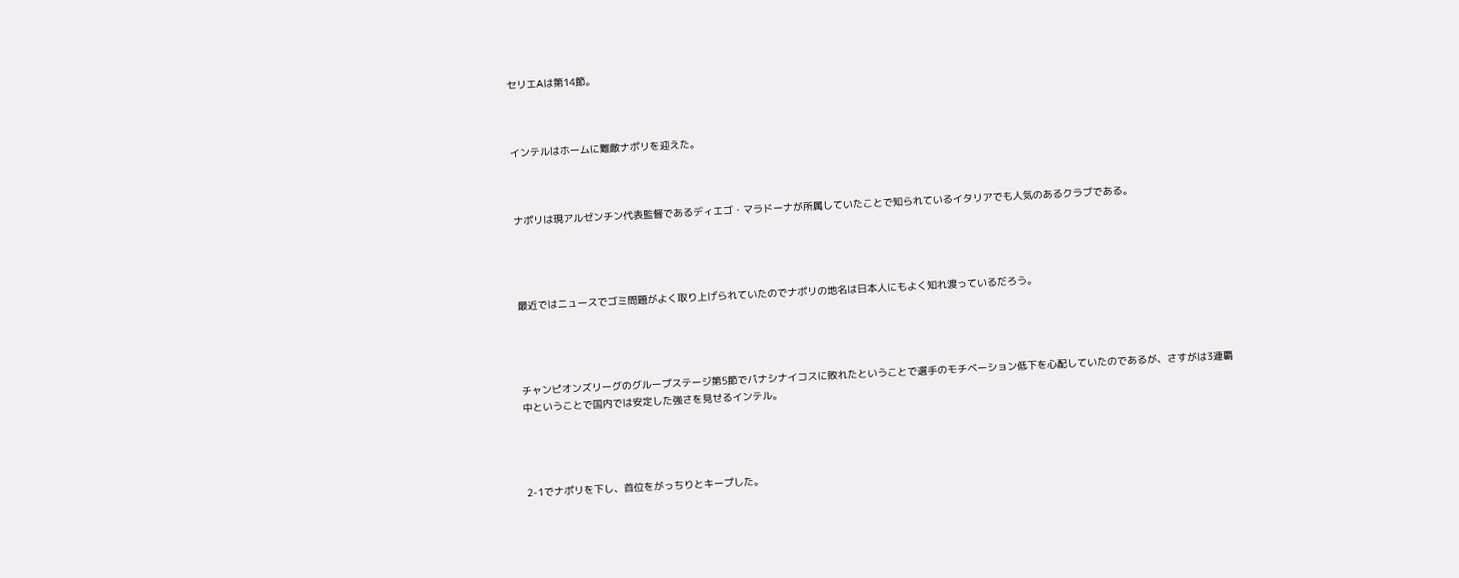セリエAは第14節。



インテルはホームに難敵ナポリを迎えた。



ナポリは現アルゼンチン代表監督であるディエゴ・マラドーナが所属していたことで知られているイタリアでも人気のあるクラブである。




最近ではニュースでゴミ問題がよく取り上げられていたのでナポリの地名は日本人にもよく知れ渡っているだろう。




チャンピオンズリーグのグループステージ第5節でパナシナイコスに敗れたということで選手のモチベーション低下を心配していたのであるが、さすがは3連覇中ということで国内では安定した強さを見せるインテル。




2-1でナポリを下し、首位をがっちりとキープした。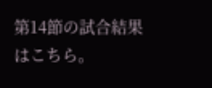第14節の試合結果はこちら。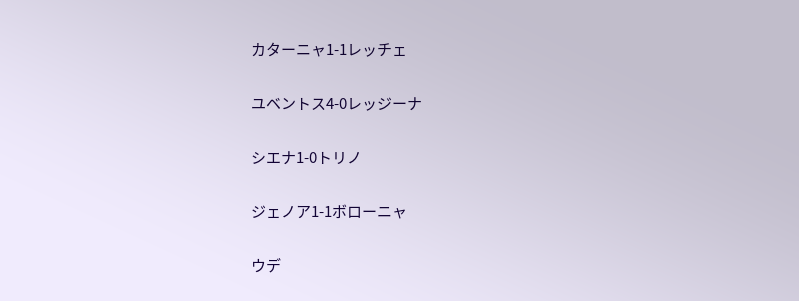カターニャ1-1レッチェ

ユベントス4-0レッジーナ

シエナ1-0トリノ

ジェノア1-1ボローニャ

ウデ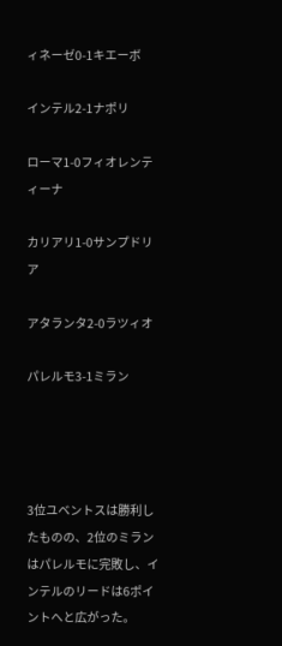ィネーゼ0-1キエーボ

インテル2-1ナポリ

ローマ1-0フィオレンティーナ

カリアリ1-0サンプドリア

アタランタ2-0ラツィオ

パレルモ3-1ミラン




3位ユベントスは勝利したものの、2位のミランはパレルモに完敗し、インテルのリードは6ポイントへと広がった。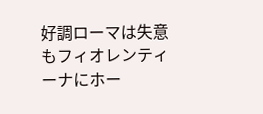好調ローマは失意もフィオレンティーナにホー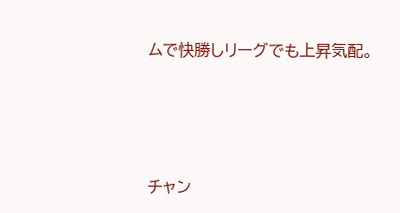ムで快勝しリーグでも上昇気配。




チャン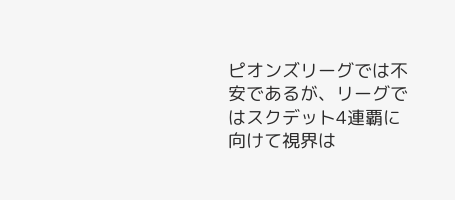ピオンズリーグでは不安であるが、リーグではスクデット4連覇に向けて視界は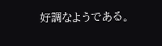好調なようである。